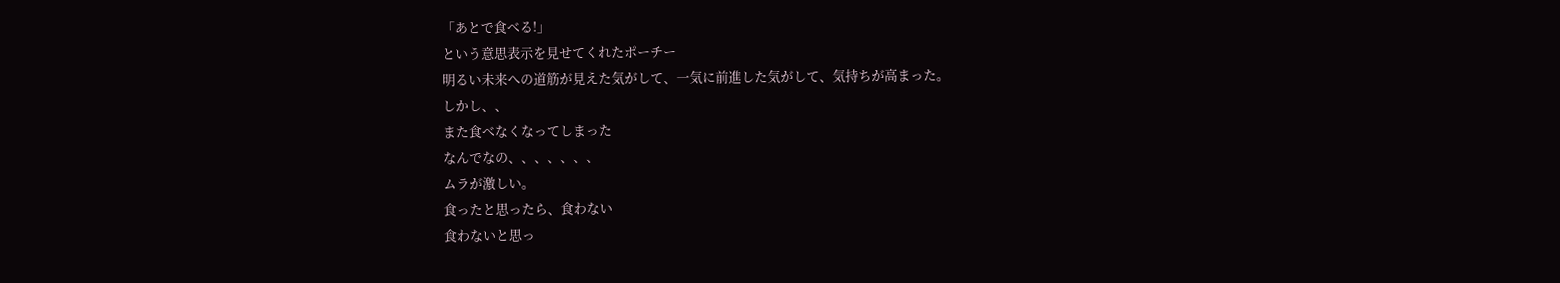「あとで食べる!」
という意思表示を見せてくれたポーチー
明るい未来への道筋が見えた気がして、一気に前進した気がして、気持ちが高まった。
しかし、、
また食べなくなってしまった
なんでなの、、、、、、、
ムラが激しい。
食ったと思ったら、食わない
食わないと思っ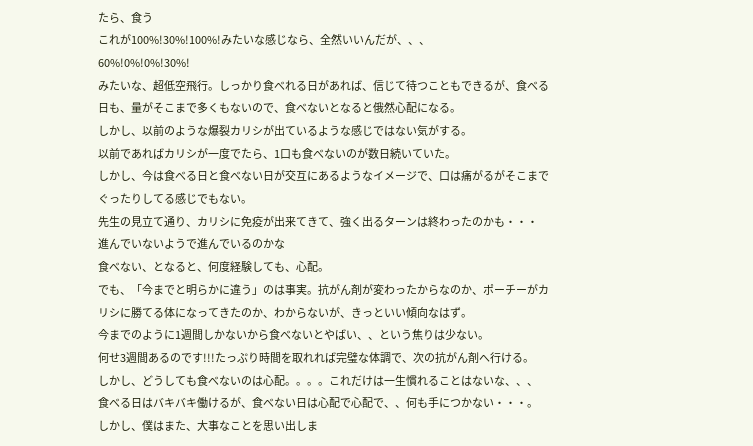たら、食う
これが100%!30%!100%!みたいな感じなら、全然いいんだが、、、
60%!0%!0%!30%!
みたいな、超低空飛行。しっかり食べれる日があれば、信じて待つこともできるが、食べる日も、量がそこまで多くもないので、食べないとなると俄然心配になる。
しかし、以前のような爆裂カリシが出ているような感じではない気がする。
以前であればカリシが一度でたら、1口も食べないのが数日続いていた。
しかし、今は食べる日と食べない日が交互にあるようなイメージで、口は痛がるがそこまでぐったりしてる感じでもない。
先生の見立て通り、カリシに免疫が出来てきて、強く出るターンは終わったのかも・・・
進んでいないようで進んでいるのかな
食べない、となると、何度経験しても、心配。
でも、「今までと明らかに違う」のは事実。抗がん剤が変わったからなのか、ポーチーがカリシに勝てる体になってきたのか、わからないが、きっといい傾向なはず。
今までのように1週間しかないから食べないとやばい、、という焦りは少ない。
何せ3週間あるのです!!!たっぷり時間を取れれば完璧な体調で、次の抗がん剤へ行ける。
しかし、どうしても食べないのは心配。。。。これだけは一生慣れることはないな、、、
食べる日はバキバキ働けるが、食べない日は心配で心配で、、何も手につかない・・・。
しかし、僕はまた、大事なことを思い出しま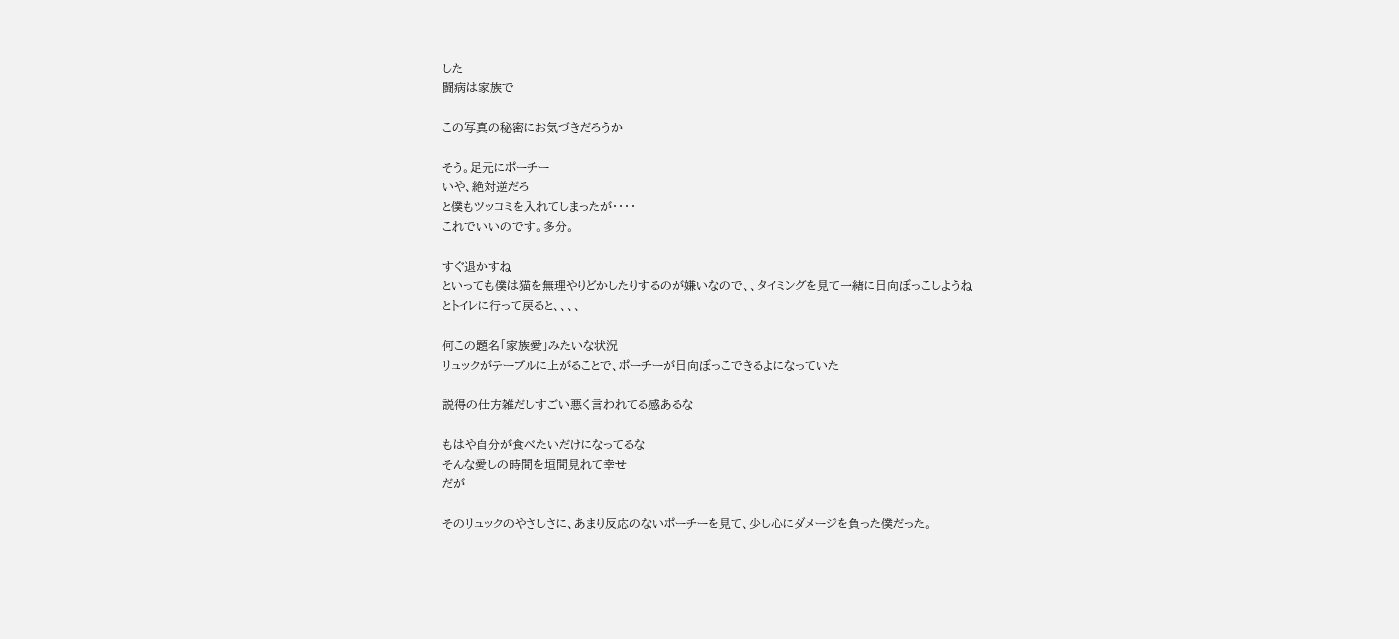した
闘病は家族で

この写真の秘密にお気づきだろうか

そう。足元にポーチー
いや、絶対逆だろ
と僕もツッコミを入れてしまったが・・・・
これでいいのです。多分。

すぐ退かすね
といっても僕は猫を無理やりどかしたりするのが嫌いなので、、タイミングを見て一緒に日向ぼっこしようね
とトイレに行って戻ると、、、、

何この題名「家族愛」みたいな状況
リュックがテーブルに上がることで、ポーチーが日向ぼっこできるよになっていた

説得の仕方雑だしすごい悪く言われてる感あるな

もはや自分が食べたいだけになってるな
そんな愛しの時間を垣間見れて幸せ
だが

そのリュックのやさしさに、あまり反応のないポーチーを見て、少し心にダメージを負った僕だった。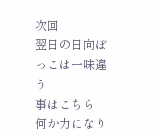次回
翌日の日向ぼっこは一味違う
事はこちら
何か力になり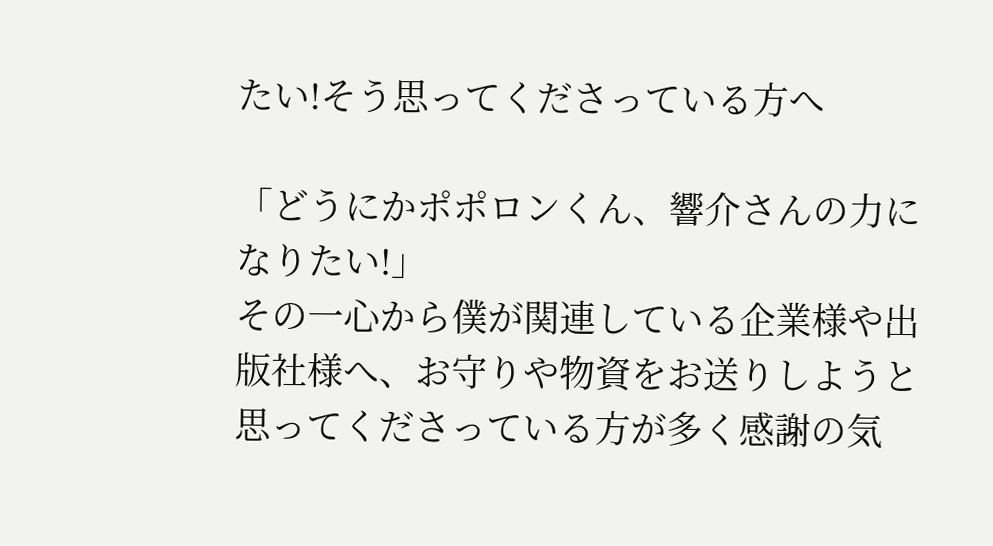たい!そう思ってくださっている方へ

「どうにかポポロンくん、響介さんの力になりたい!」
その一心から僕が関連している企業様や出版社様へ、お守りや物資をお送りしようと思ってくださっている方が多く感謝の気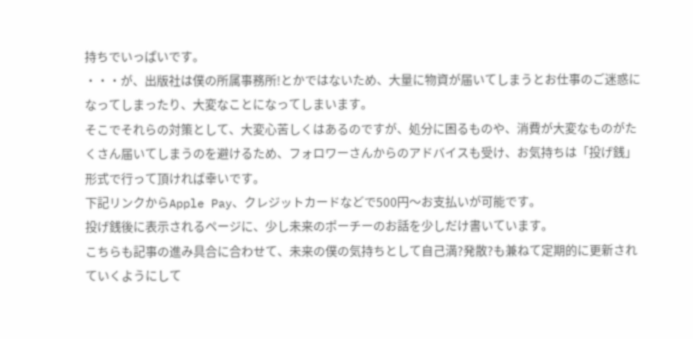持ちでいっぱいです。
・・・が、出版社は僕の所属事務所!とかではないため、大量に物資が届いてしまうとお仕事のご迷惑になってしまったり、大変なことになってしまいます。
そこでそれらの対策として、大変心苦しくはあるのですが、処分に困るものや、消費が大変なものがたくさん届いてしまうのを避けるため、フォロワーさんからのアドバイスも受け、お気持ちは「投げ銭」形式で行って頂ければ幸いです。
下記リンクからApple Pay、クレジットカードなどで500円〜お支払いが可能です。
投げ銭後に表示されるページに、少し未来のポーチーのお話を少しだけ書いています。
こちらも記事の進み具合に合わせて、未来の僕の気持ちとして自己満?発散?も兼ねて定期的に更新されていくようにして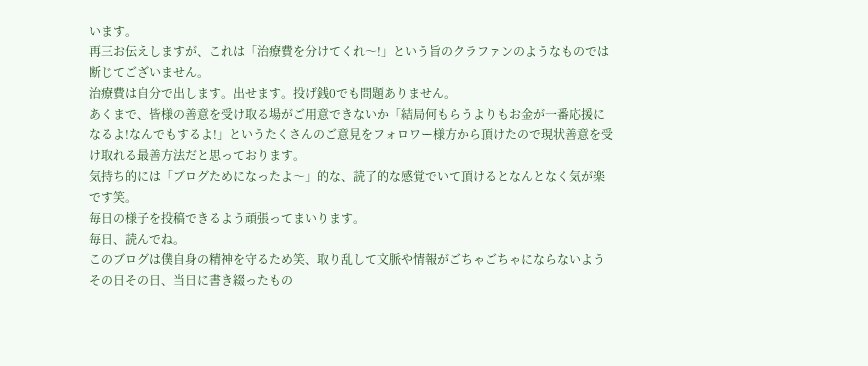います。
再三お伝えしますが、これは「治療費を分けてくれ〜!」という旨のクラファンのようなものでは断じてございません。
治療費は自分で出します。出せます。投げ銭0でも問題ありません。
あくまで、皆様の善意を受け取る場がご用意できないか「結局何もらうよりもお金が一番応援になるよ!なんでもするよ!」というたくさんのご意見をフォロワー様方から頂けたので現状善意を受け取れる最善方法だと思っております。
気持ち的には「ブログためになったよ〜」的な、読了的な感覚でいて頂けるとなんとなく気が楽です笑。
毎日の様子を投稿できるよう頑張ってまいります。
毎日、読んでね。
このブログは僕自身の精神を守るため笑、取り乱して文脈や情報がごちゃごちゃにならないようその日その日、当日に書き綴ったもの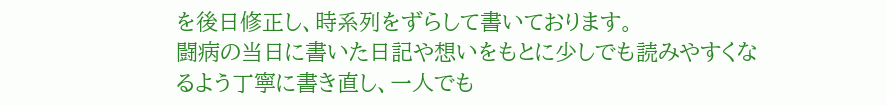を後日修正し、時系列をずらして書いております。
闘病の当日に書いた日記や想いをもとに少しでも読みやすくなるよう丁寧に書き直し、一人でも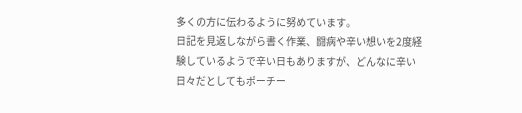多くの方に伝わるように努めています。
日記を見返しながら書く作業、闘病や辛い想いを2度経験しているようで辛い日もありますが、どんなに辛い日々だとしてもポーチー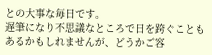との大事な毎日です。
遅筆になり不思議なところで日を跨ぐこともあるかもしれませんが、どうかご容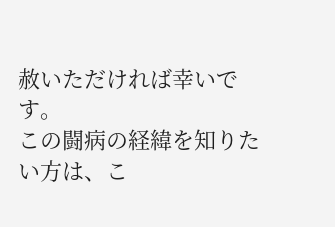赦いただければ幸いです。
この闘病の経緯を知りたい方は、こ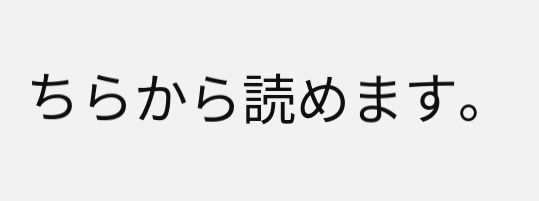ちらから読めます。